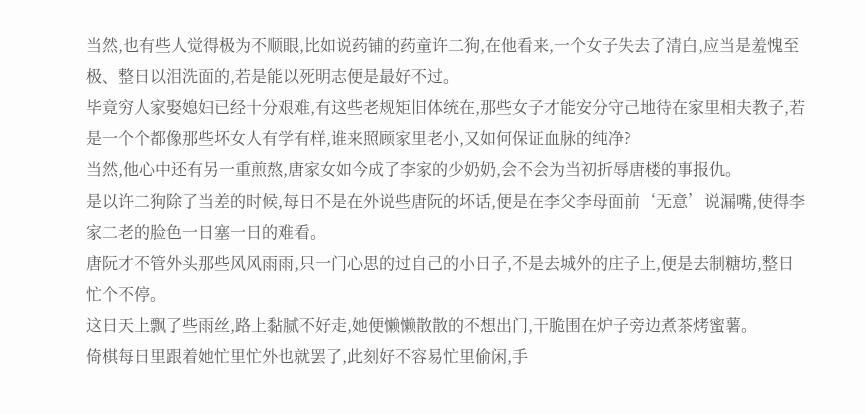当然,也有些人觉得极为不顺眼,比如说药铺的药童许二狗,在他看来,一个女子失去了清白,应当是羞愧至极、整日以泪洗面的,若是能以死明志便是最好不过。
毕竟穷人家娶媳妇已经十分艰难,有这些老规矩旧体统在,那些女子才能安分守己地待在家里相夫教子,若是一个个都像那些坏女人有学有样,谁来照顾家里老小,又如何保证血脉的纯净?
当然,他心中还有另一重煎熬,唐家女如今成了李家的少奶奶,会不会为当初折辱唐楼的事报仇。
是以许二狗除了当差的时候,每日不是在外说些唐阮的坏话,便是在李父李母面前‘无意’说漏嘴,使得李家二老的脸色一日塞一日的难看。
唐阮才不管外头那些风风雨雨,只一门心思的过自己的小日子,不是去城外的庄子上,便是去制糖坊,整日忙个不停。
这日天上飘了些雨丝,路上黏腻不好走,她便懒懒散散的不想出门,干脆围在炉子旁边煮茶烤蜜薯。
倚棋每日里跟着她忙里忙外也就罢了,此刻好不容易忙里偷闲,手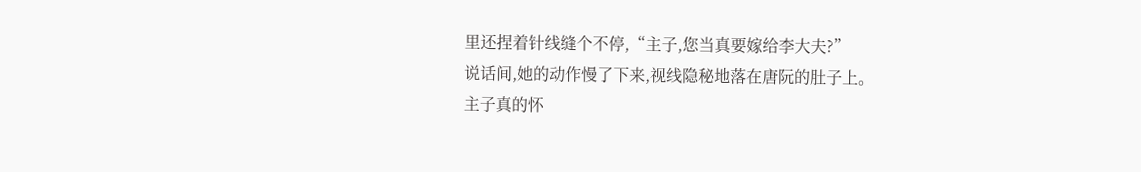里还捏着针线缝个不停,“主子,您当真要嫁给李大夫?”
说话间,她的动作慢了下来,视线隐秘地落在唐阮的肚子上。
主子真的怀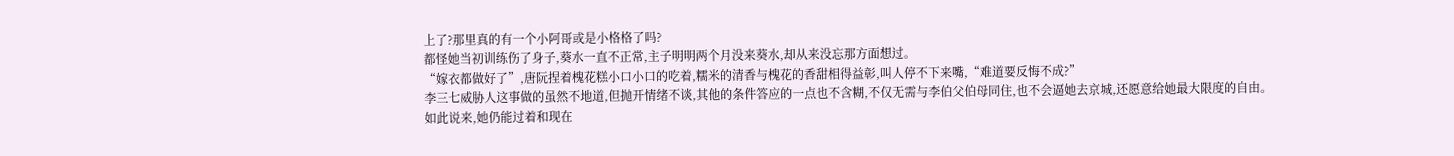上了?那里真的有一个小阿哥或是小格格了吗?
都怪她当初训练伤了身子,葵水一直不正常,主子明明两个月没来葵水,却从来没忘那方面想过。
“嫁衣都做好了”,唐阮捏着槐花糕小口小口的吃着,糯米的清香与槐花的香甜相得益彰,叫人停不下来嘴,“难道要反悔不成?”
李三七威胁人这事做的虽然不地道,但抛开情绪不谈,其他的条件答应的一点也不含糊,不仅无需与李伯父伯母同住,也不会逼她去京城,还愿意给她最大限度的自由。
如此说来,她仍能过着和现在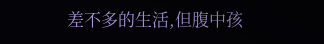差不多的生活,但腹中孩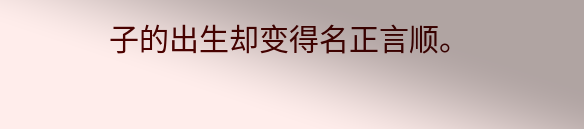子的出生却变得名正言顺。